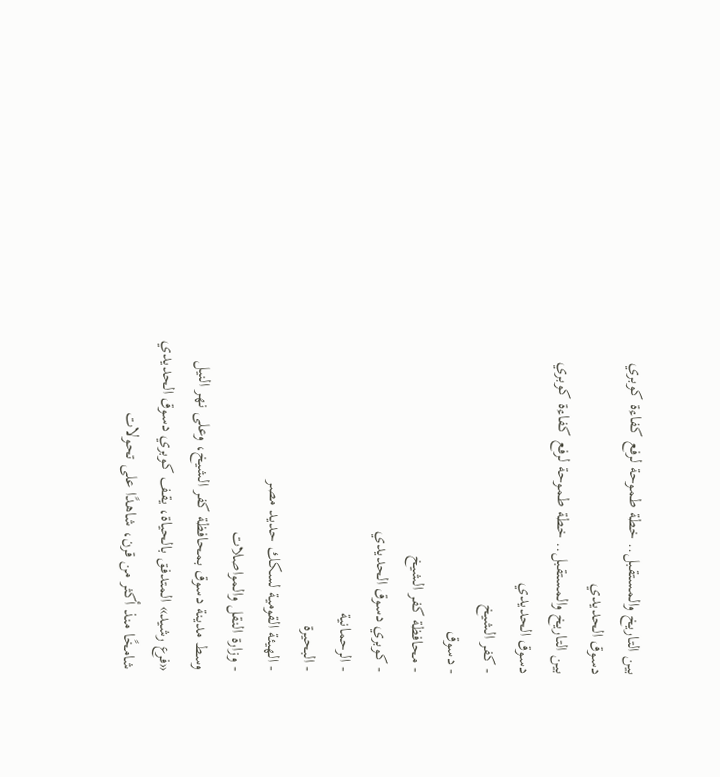بين التاريخ والمستقبل.. خطة طموحة لرفع كفاءة كوبري دسوق الحديدي
بين التاريخ والمستقبل.. خطة طموحة لرفع كفاءة كوبري دسوق الحديدي
- كفر الشيخ
- دسوق
- محافظة كفر الشيخ
- كوبري دسوق الحديدي
- الرحمانية
- البحيرة
- الهيئة القومية لسكك حديد مصر
- وزارة النقل والمواصلات
وسط مدينة دسوق بمحافظة كفر الشيخ، وعلى نهر النيل «فرع رشيد» المتدفق بالحياة، يقف كوبري دسوق الحديدي شامخًا منذ أكثر من قرن، شاهدًا على تحولات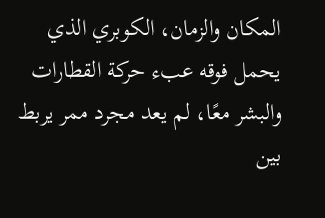المكان والزمان، الكوبري الذي يحمل فوقه عبء حركة القطارات والبشر معًا، لم يعد مجرد ممر يربط بين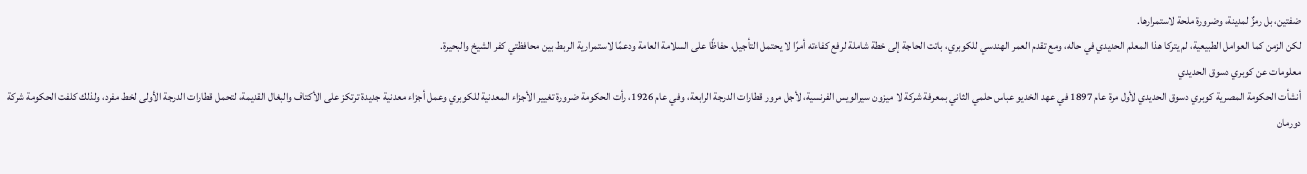ضفتين، بل رمزٌ لمدينة، وضرورة ملحة لاستمرارها.
لكن الزمن كما العوامل الطبيعية، لم يتركا هذا المعلم الحديدي في حاله، ومع تقدم العمر الهندسي للكوبري، باتت الحاجة إلى خطة شاملة لرفع كفاءته أمرًا لا يحتمل التأجيل، حفاظًا على السلامة العامة ودعمًا لاستمرارية الربط بين محافظتي كفر الشيخ والبحيرة.
معلومات عن كوبري دسوق الحديدي
أنشأت الحكومة المصرية كوبري دسوق الحديدي لأول مرة عام 1897 في عهد الخديو عباس حلمي الثاني بمعرفة شركة لا ميزون سيرالويس الفرنسية، لأجل مرور قطارات الدرجة الرابعة، وفي عام 1926، رأت الحكومة ضرورة تغيير الأجزاء المعدنية للكوبري وعمل أجزاء معدنية جديدة ترتكز على الأكتاف والبغال القديمة، لتحمل قطارات الدرجة الأولى لخط مفرد، ولذلك كلفت الحكومة شركة دورمان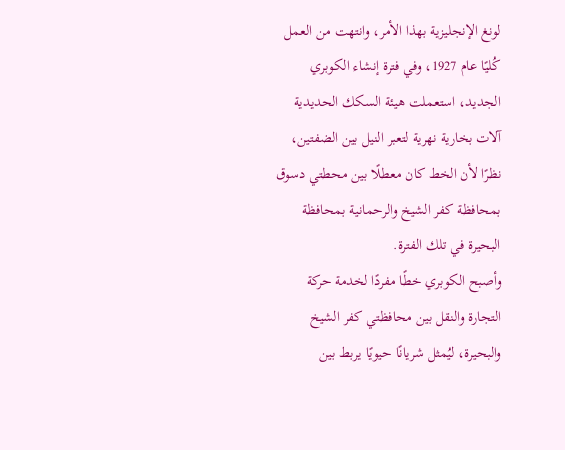لونغ الإنجليزية بهذا الأمر، وانتهت من العمل كُليًا عام 1927، وفي فترة إنشاء الكوبري الجديد، استعملت هيئة السكك الحديدية آلات بخارية نهرية لتعبر النيل بين الضفتين، نظرًا لأن الخط كان معطلًا بين محطتي دسوق بمحافظة كفر الشيخ والرحمانية بمحافظة البحيرة في تلك الفترة.
وأصبح الكوبري خطًا مفردًا لخدمة حركة التجارة والنقل بين محافظتي كفر الشيخ والبحيرة، ليُمثل شريانًا حيويًا يربط بين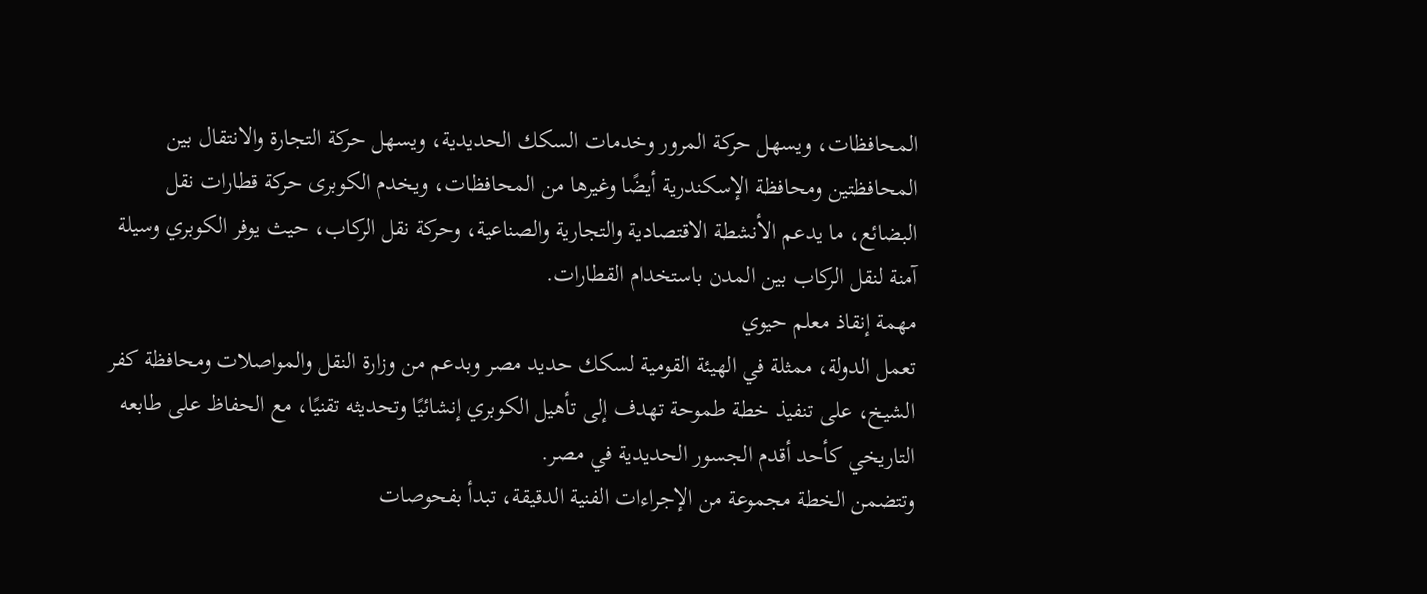المحافظات، ويسهل حركة المرور وخدمات السكك الحديدية، ويسهل حركة التجارة والانتقال بين المحافظتين ومحافظة الإسكندرية أيضًا وغيرها من المحافظات، ويخدم الكوبرى حركة قطارات نقل البضائع، ما يدعم الأنشطة الاقتصادية والتجارية والصناعية، وحركة نقل الركاب، حيث يوفر الكوبري وسيلة آمنة لنقل الركاب بين المدن باستخدام القطارات.
مهمة إنقاذ معلم حيوي
تعمل الدولة، ممثلة في الهيئة القومية لسكك حديد مصر وبدعم من وزارة النقل والمواصلات ومحافظة كفر الشيخ، على تنفيذ خطة طموحة تهدف إلى تأهيل الكوبري إنشائيًا وتحديثه تقنيًا، مع الحفاظ على طابعه التاريخي كأحد أقدم الجسور الحديدية في مصر.
وتتضمن الخطة مجموعة من الإجراءات الفنية الدقيقة، تبدأ بفحوصات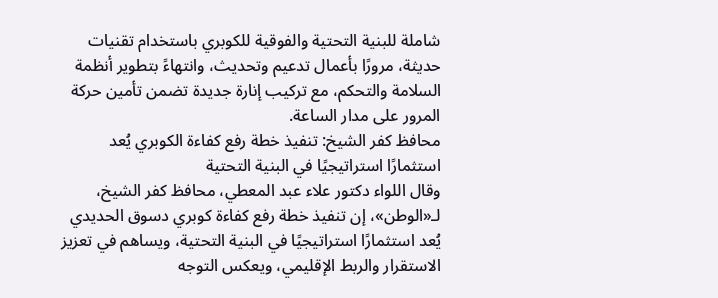شاملة للبنية التحتية والفوقية للكوبري باستخدام تقنيات حديثة، مرورًا بأعمال تدعيم وتحديث، وانتهاءً بتطوير أنظمة السلامة والتحكم، مع تركيب إنارة جديدة تضمن تأمين حركة المرور على مدار الساعة.
محافظ كفر الشيخ: تنفيذ خطة رفع كفاءة الكوبري يُعد استثمارًا استراتيجيًا في البنية التحتية
وقال اللواء دكتور علاء عبد المعطي، محافظ كفر الشيخ، لـ«الوطن»، إن تنفيذ خطة رفع كفاءة كوبري دسوق الحديدي يُعد استثمارًا استراتيجيًا في البنية التحتية، ويساهم في تعزيز الاستقرار والربط الإقليمي، ويعكس التوجه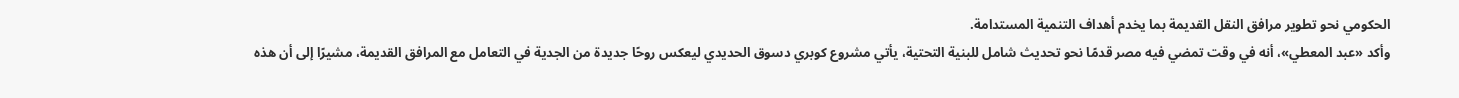الحكومي نحو تطوير مرافق النقل القديمة بما يخدم أهداف التنمية المستدامة.
وأكد «عبد المعطي»، أنه في وقت تمضي فيه مصر قدمًا نحو تحديث شامل للبنية التحتية، يأتي مشروع كوبري دسوق الحديدي ليعكس روحًا جديدة من الجدية في التعامل مع المرافق القديمة، مشيرًا إلى أن هذه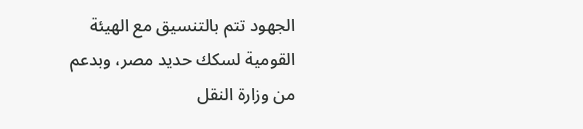الجهود تتم بالتنسيق مع الهيئة القومية لسكك حديد مصر، وبدعم من وزارة النقل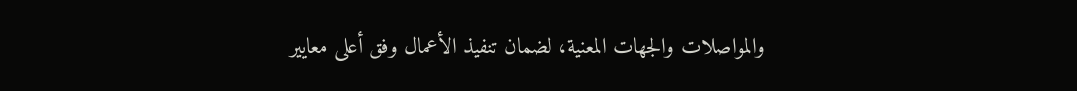والمواصلات والجهات المعنية، لضمان تنفيذ الأعمال وفق أعلى معايير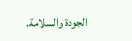الجودة والسلامة.